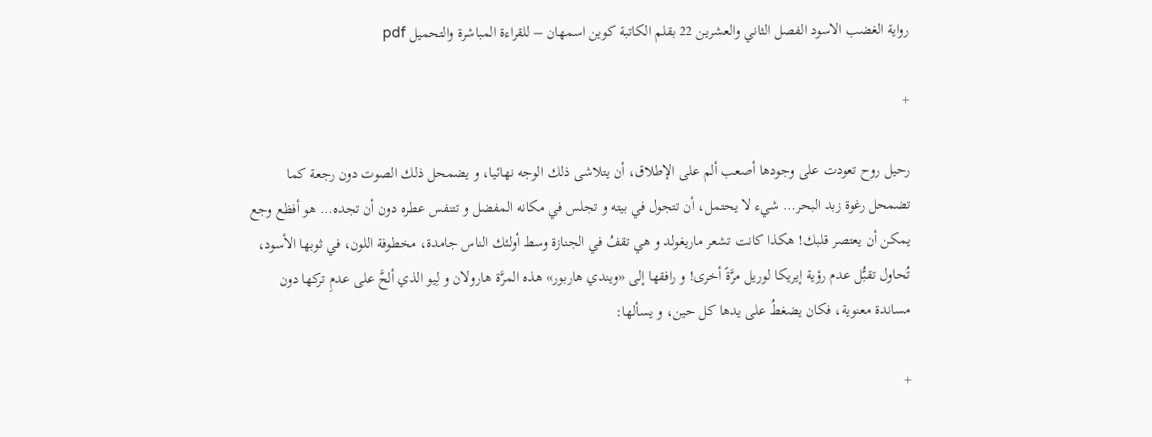رواية الغضب الاسود الفصل الثاني والعشرين 22 بقلم الكاتبة كوين اسمهان – للقراءة المباشرة والتحميل pdf

+

رحيل روح تعودت على وجودها أصعب ألم على الإطلاق، أن يتلاشى ذلك الوجه نهائيا، و يضمحل ذلك الصوت دون رجعة كما تضمحل رغوة زبد البحر… شيء لا يحتمل، أن تتجول في بيته و تجلس في مكانه المفضل و تتنفس عطره دون أن تجده… هو أفظع وجع يمكن أن يعتصر قلبك! هكذا كانت تشعر ماريغولد و هي تقفُ في الجنازة وسط أولئك الناس جامدة، مخطوفة اللون، في ثوبها الأسود، تُحاول تقبُّل عدم رؤية إيريكا لوريل مرَّةً أخرى! و رافقها إلى «ويندي هاربور» هذه المرَّة هارولان و لِيو الذي ألحَّ على عدمِ تركها دون مساندة معنوية، فكان يضغطُ على يدها كل حين، و يسألها:

+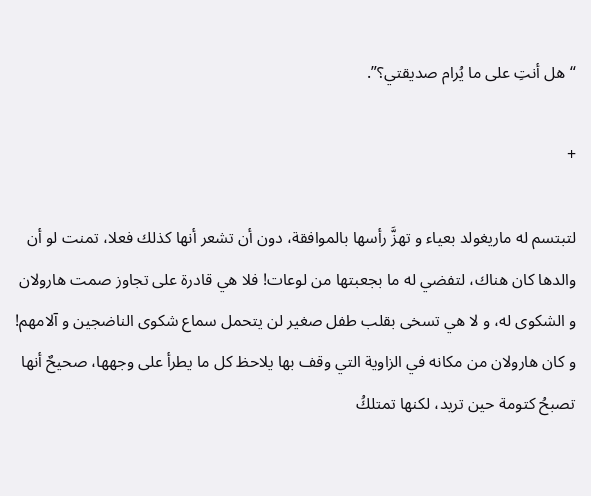“هل أنتِ على ما يُرام صديقتي؟”.

+

لتبتسم له ماريغولد بعياء و تهزَّ رأسها بالموافقة، دون أن تشعر أنها كذلك فعلا، تمنت لو أن والدها كان هناك، لتفضي له ما بجعبتها من لوعات! فلا هي قادرة على تجاوز صمت هارولان و الشكوى له، و لا هي تسخى بقلب طفل صغير لن يتحمل سماع شكوى الناضجين و آلامهم! و كان هارولان من مكانه في الزاوية التي وقف بها يلاحظ كل ما يطرأ على وجهها، صحيحٌ أنها تصبحُ كتومة حين تريد، لكنها تمتلكُ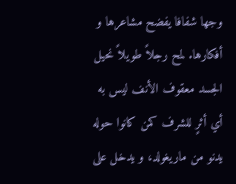وجها شفافا يفضح مشاعرها و أفكارها. لمح رجلاً طويلاً نحيل الجسد معقوف الأنف ليس به أي أثرٍ للشرف كمن كانوا حوله يدنو من ماريغولد، و يدخل على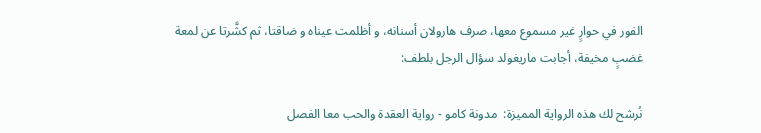الفور في حوارٍ غير مسموع معها، صرف هارولان أسنانه، و أظلمت عيناه و ضاقتا، ثم كشَّرتا عن لمعة غضبٍ مخيفة، أجابت ماريغولد سؤال الرجل بلطف:

نُرشح لك هذه الرواية المميزة:  مدونة كامو - رواية العقدة والحب معا الفصل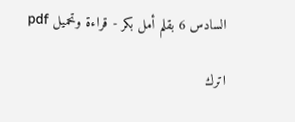السادس 6 بقلم أمل بكر - قراءة وتحميل pdf

اترك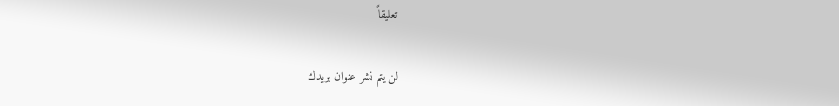تعليقاً

لن يتم نشر عنوان بريدك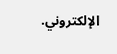الإلكتروني.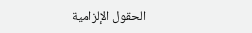الحقول الإلزامية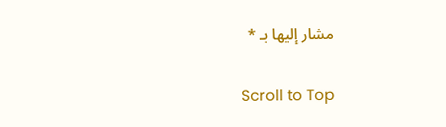مشار إليها بـ *

Scroll to Top